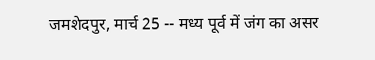जमशेदपुर, मार्च 25 -- मध्य पूर्व में जंग का असर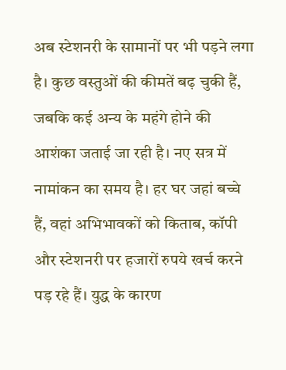अब स्टेशनरी के सामानों पर भी पड़ने लगा है। कुछ वस्तुओं की कीमतें बढ़ चुकी हैं, जबकि कई अन्य के महंगे होने की आशंका जताई जा रही है। नए सत्र में नामांकन का समय है। हर घर जहां बच्चे हैं, वहां अभिभावकों को किताब, कॉपी और स्टेशनरी पर हजारों रुपये खर्च करने पड़ रहे हैं। युद्ध के कारण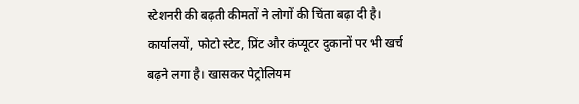स्टेशनरी की बढ़ती कीमतों ने लोगों की चिंता बढ़ा दी है। कार्यालयों, फोटो स्टेट, प्रिंट और कंप्यूटर दुकानों पर भी खर्च बढ़ने लगा है। खासकर पेट्रोलियम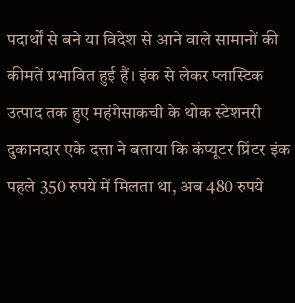पदार्थों से बने या विदेश से आने वाले सामानों की कीमतें प्रभावित हुई हैं। इंक से लेकर प्लास्टिक उत्पाद तक हुए महंगेसाकची के थोक स्टेशनरी दुकानदार एके दत्ता ने बताया कि कंप्यूटर प्रिंटर इंक पहले 350 रुपये में मिलता था, अब 480 रुपये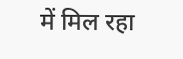में मिल रहा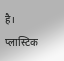है। प्लास्टिक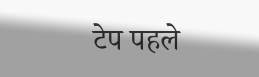टेप पहले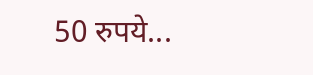50 रुपये...